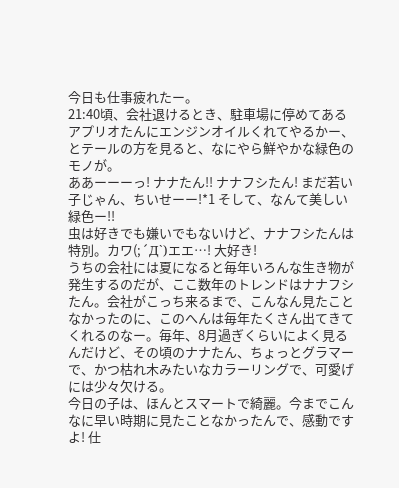今日も仕事疲れたー。
21:40頃、会社退けるとき、駐車場に停めてあるアプリオたんにエンジンオイルくれてやるかー、とテールの方を見ると、なにやら鮮やかな緑色のモノが。
ああーーーっ! ナナたん!! ナナフシたん! まだ若い子じゃん、ちいせーー!*1 そして、なんて美しい緑色ー!!
虫は好きでも嫌いでもないけど、ナナフシたんは特別。カワ(;´Д`)エエ…! 大好き!
うちの会社には夏になると毎年いろんな生き物が発生するのだが、ここ数年のトレンドはナナフシたん。会社がこっち来るまで、こんなん見たことなかったのに、このへんは毎年たくさん出てきてくれるのなー。毎年、8月過ぎくらいによく見るんだけど、その頃のナナたん、ちょっとグラマーで、かつ枯れ木みたいなカラーリングで、可愛げには少々欠ける。
今日の子は、ほんとスマートで綺麗。今までこんなに早い時期に見たことなかったんで、感動ですよ! 仕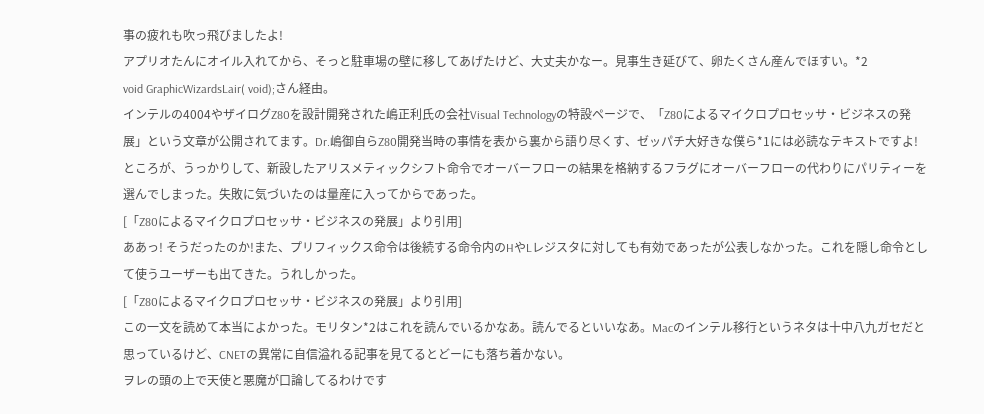事の疲れも吹っ飛びましたよ!
アプリオたんにオイル入れてから、そっと駐車場の壁に移してあげたけど、大丈夫かなー。見事生き延びて、卵たくさん産んでほすい。*2
void GraphicWizardsLair( void);さん経由。
インテルの4004やザイログZ80を設計開発された嶋正利氏の会社Visual Technologyの特設ページで、「Z80によるマイクロプロセッサ・ビジネスの発展」という文章が公開されてます。Dr.嶋御自らZ80開発当時の事情を表から裏から語り尽くす、ゼッパチ大好きな僕ら*1には必読なテキストですよ!
ところが、うっかりして、新設したアリスメティックシフト命令でオーバーフローの結果を格納するフラグにオーバーフローの代わりにパリティーを選んでしまった。失敗に気づいたのは量産に入ってからであった。
[「Z80によるマイクロプロセッサ・ビジネスの発展」より引用]
ああっ! そうだったのか!また、プリフィックス命令は後続する命令内のHやLレジスタに対しても有効であったが公表しなかった。これを隠し命令として使うユーザーも出てきた。うれしかった。
[「Z80によるマイクロプロセッサ・ビジネスの発展」より引用]
この一文を読めて本当によかった。モリタン*2はこれを読んでいるかなあ。読んでるといいなあ。Macのインテル移行というネタは十中八九ガセだと思っているけど、CNETの異常に自信溢れる記事を見てるとどーにも落ち着かない。
ヲレの頭の上で天使と悪魔が口論してるわけです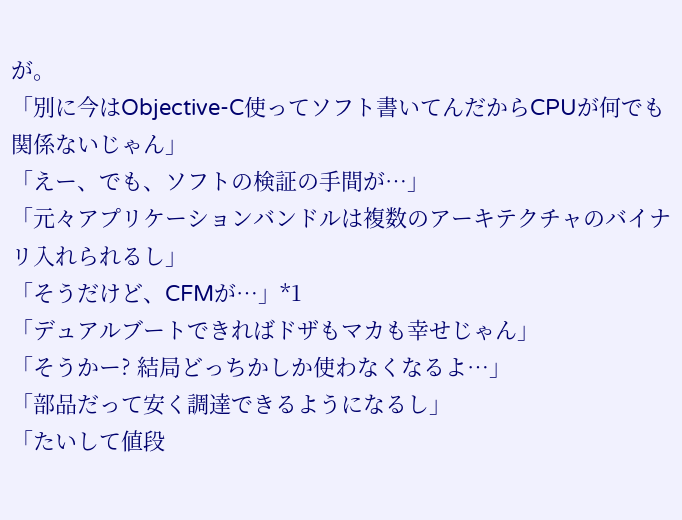が。
「別に今はObjective-C使ってソフト書いてんだからCPUが何でも関係ないじゃん」
「えー、でも、ソフトの検証の手間が…」
「元々アプリケーションバンドルは複数のアーキテクチャのバイナリ入れられるし」
「そうだけど、CFMが…」*1
「デュアルブートできればドザもマカも幸せじゃん」
「そうかー? 結局どっちかしか使わなくなるよ…」
「部品だって安く調達できるようになるし」
「たいして値段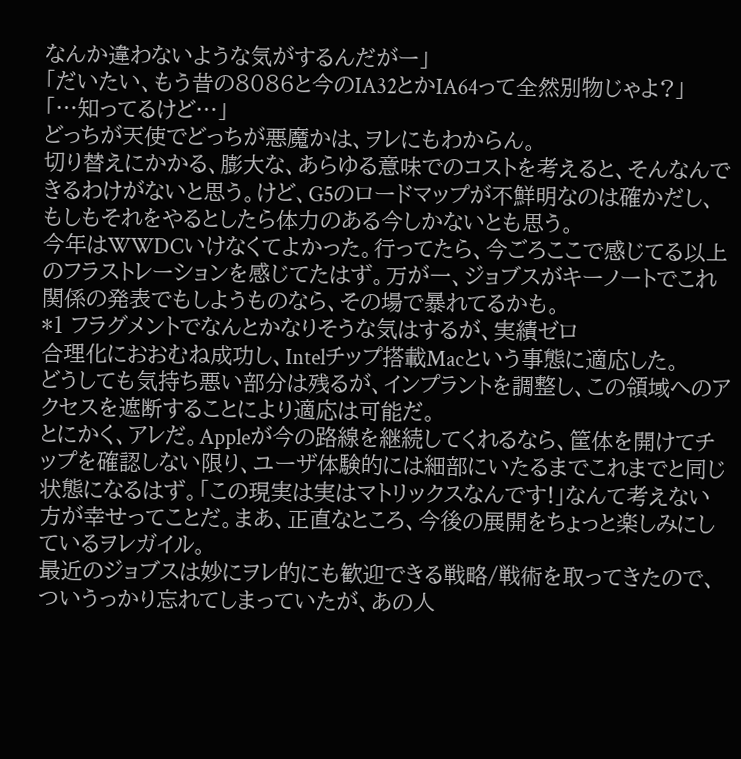なんか違わないような気がするんだがー」
「だいたい、もう昔の8086と今のIA32とかIA64って全然別物じゃよ?」
「…知ってるけど…」
どっちが天使でどっちが悪魔かは、ヲレにもわからん。
切り替えにかかる、膨大な、あらゆる意味でのコストを考えると、そんなんできるわけがないと思う。けど、G5のロードマップが不鮮明なのは確かだし、もしもそれをやるとしたら体力のある今しかないとも思う。
今年はWWDCいけなくてよかった。行ってたら、今ごろここで感じてる以上のフラストレーションを感じてたはず。万が一、ジョブスがキーノートでこれ関係の発表でもしようものなら、その場で暴れてるかも。
*1 フラグメントでなんとかなりそうな気はするが、実績ゼロ
合理化におおむね成功し、Intelチップ搭載Macという事態に適応した。
どうしても気持ち悪い部分は残るが、インプラントを調整し、この領域へのアクセスを遮断することにより適応は可能だ。
とにかく、アレだ。Appleが今の路線を継続してくれるなら、筐体を開けてチップを確認しない限り、ユーザ体験的には細部にいたるまでこれまでと同じ状態になるはず。「この現実は実はマトリックスなんです!」なんて考えない方が幸せってことだ。まあ、正直なところ、今後の展開をちょっと楽しみにしているヲレガイル。
最近のジョブスは妙にヲレ的にも歓迎できる戦略/戦術を取ってきたので、ついうっかり忘れてしまっていたが、あの人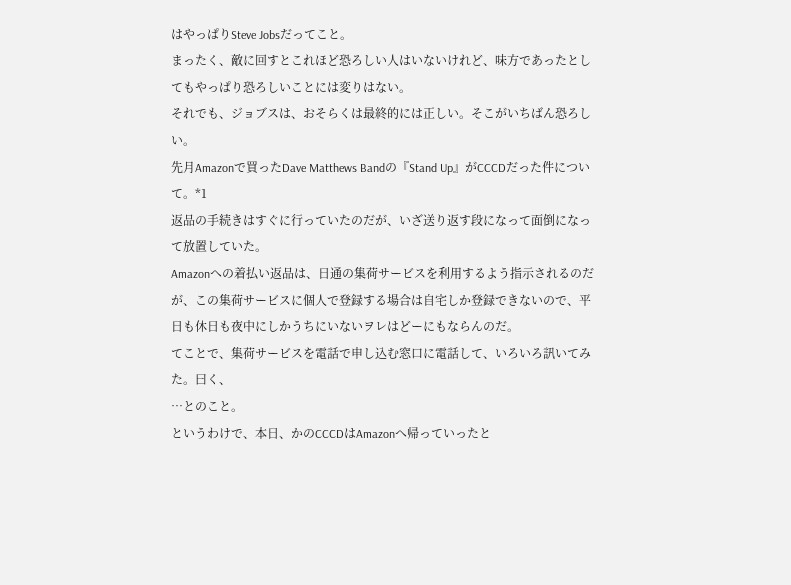はやっぱりSteve Jobsだってこと。
まったく、敵に回すとこれほど恐ろしい人はいないけれど、味方であったとしてもやっぱり恐ろしいことには変りはない。
それでも、ジョブスは、おそらくは最終的には正しい。そこがいちばん恐ろしい。
先月Amazonで買ったDave Matthews Bandの『Stand Up』がCCCDだった件について。*1
返品の手続きはすぐに行っていたのだが、いざ送り返す段になって面倒になって放置していた。
Amazonへの着払い返品は、日通の集荷サービスを利用するよう指示されるのだが、この集荷サービスに個人で登録する場合は自宅しか登録できないので、平日も休日も夜中にしかうちにいないヲレはどーにもならんのだ。
てことで、集荷サービスを電話で申し込む窓口に電話して、いろいろ訊いてみた。曰く、
…とのこと。
というわけで、本日、かのCCCDはAmazonへ帰っていったと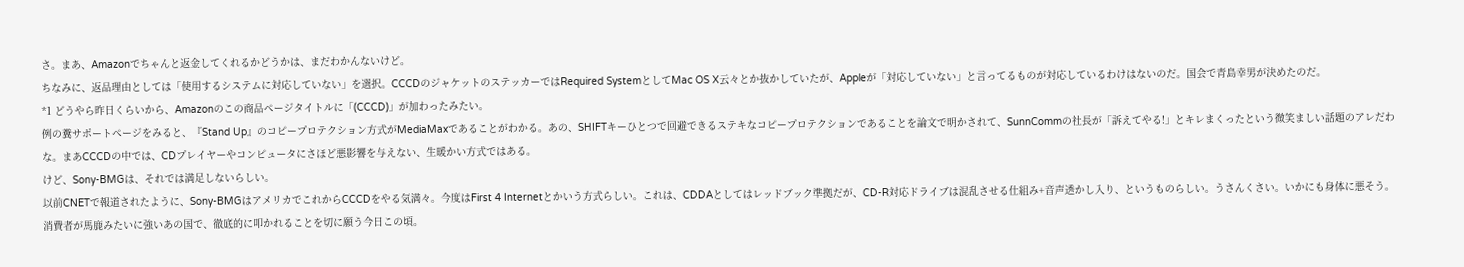さ。まあ、Amazonでちゃんと返金してくれるかどうかは、まだわかんないけど。
ちなみに、返品理由としては「使用するシステムに対応していない」を選択。CCCDのジャケットのステッカーではRequired SystemとしてMac OS X云々とか抜かしていたが、Appleが「対応していない」と言ってるものが対応しているわけはないのだ。国会で青島幸男が決めたのだ。
*1 どうやら昨日くらいから、Amazonのこの商品ページタイトルに「(CCCD)」が加わったみたい。
例の糞サポートページをみると、『Stand Up』のコピープロテクション方式がMediaMaxであることがわかる。あの、SHIFTキーひとつで回避できるステキなコピープロテクションであることを論文で明かされて、SunnCommの社長が「訴えてやる!」とキレまくったという微笑ましい話題のアレだわな。まあCCCDの中では、CDプレイヤーやコンピュータにさほど悪影響を与えない、生暖かい方式ではある。
けど、Sony-BMGは、それでは満足しないらしい。
以前CNETで報道されたように、Sony-BMGはアメリカでこれからCCCDをやる気満々。今度はFirst 4 Internetとかいう方式らしい。これは、CDDAとしてはレッドブック準拠だが、CD-R対応ドライブは混乱させる仕組み+音声透かし入り、というものらしい。うさんくさい。いかにも身体に悪そう。
消費者が馬鹿みたいに強いあの国で、徹底的に叩かれることを切に願う今日この頃。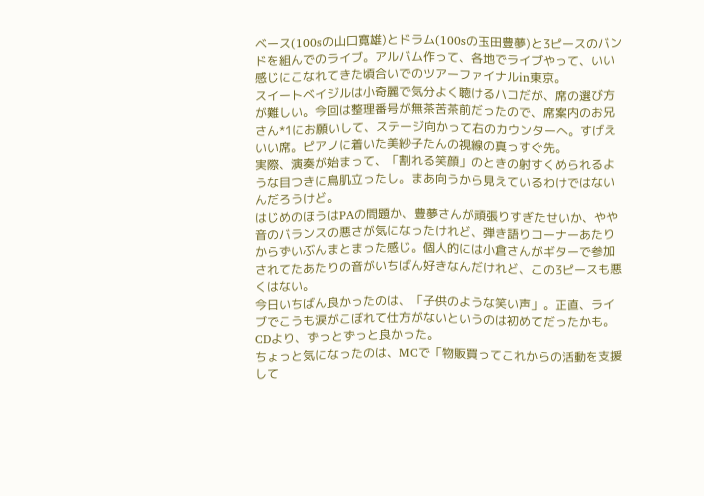ベース(100sの山口寛雄)とドラム(100sの玉田豊夢)と3ピースのバンドを組んでのライブ。アルバム作って、各地でライブやって、いい感じにこなれてきた頃合いでのツアーファイナルin東京。
スイートベイジルは小奇麗で気分よく聴けるハコだが、席の選び方が難しい。今回は整理番号が無茶苦茶前だったので、席案内のお兄さん*1にお願いして、ステージ向かって右のカウンターへ。すげえいい席。ピアノに着いた美紗子たんの視線の真っすぐ先。
実際、演奏が始まって、「割れる笑顔」のときの射すくめられるような目つきに鳥肌立ったし。まあ向うから見えているわけではないんだろうけど。
はじめのほうはPAの問題か、豊夢さんが頑張りすぎたせいか、やや音のバランスの悪さが気になったけれど、弾き語りコーナーあたりからずいぶんまとまった感じ。個人的には小倉さんがギターで参加されてたあたりの音がいちばん好きなんだけれど、この3ピースも悪くはない。
今日いちばん良かったのは、「子供のような笑い声」。正直、ライブでこうも涙がこぼれて仕方がないというのは初めてだったかも。CDより、ずっとずっと良かった。
ちょっと気になったのは、MCで「物販買ってこれからの活動を支援して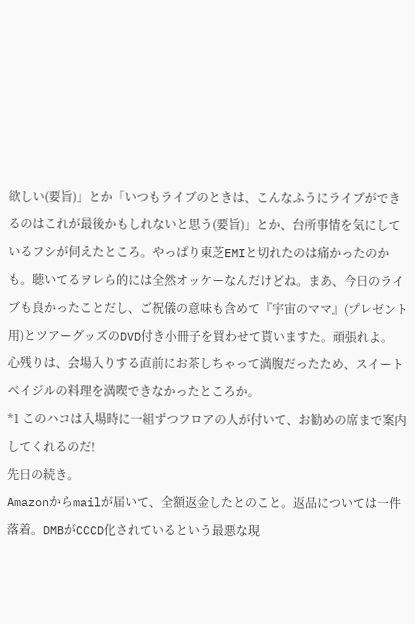欲しい(要旨)」とか「いつもライブのときは、こんなふうにライブができるのはこれが最後かもしれないと思う(要旨)」とか、台所事情を気にしているフシが伺えたところ。やっぱり東芝EMIと切れたのは痛かったのかも。聴いてるヲレら的には全然オッケーなんだけどね。まあ、今日のライブも良かったことだし、ご祝儀の意味も含めて『宇宙のママ』(プレゼント用)とツアーグッズのDVD付き小冊子を買わせて貰いますた。頑張れよ。
心残りは、会場入りする直前にお茶しちゃって満腹だったため、スイートベイジルの料理を満喫できなかったところか。
*1 このハコは入場時に一組ずつフロアの人が付いて、お勧めの席まで案内してくれるのだ!
先日の続き。
Amazonからmailが届いて、全額返金したとのこと。返品については一件落着。DMBがCCCD化されているという最悪な現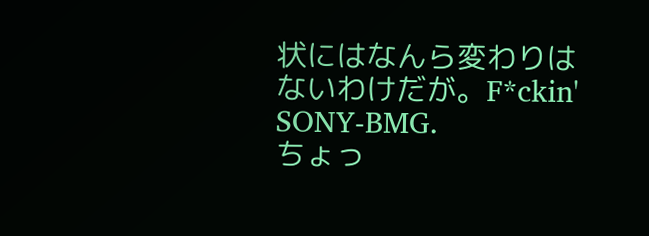状にはなんら変わりはないわけだが。F*ckin' SONY-BMG.
ちょっ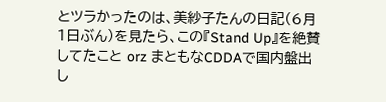とツラかったのは、美紗子たんの日記(6月1日ぶん)を見たら、この『Stand Up』を絶賛してたこと orz まともなCDDAで国内盤出し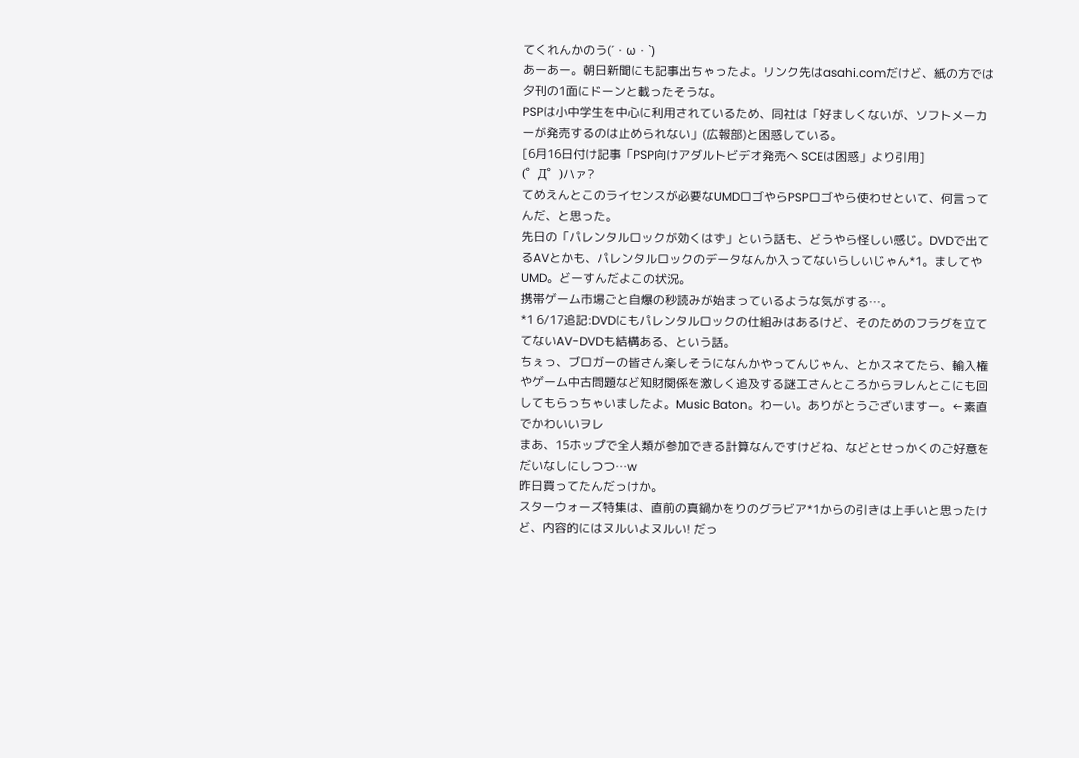てくれんかのう(´・ω・`)
あーあー。朝日新聞にも記事出ちゃったよ。リンク先はasahi.comだけど、紙の方では夕刊の1面にドーンと載ったそうな。
PSPは小中学生を中心に利用されているため、同社は「好ましくないが、ソフトメーカーが発売するのは止められない」(広報部)と困惑している。
[6月16日付け記事「PSP向けアダルトビデオ発売へ SCEは困惑」より引用]
(゜Д゜)ハァ?
てめえんとこのライセンスが必要なUMDロゴやらPSPロゴやら使わせといて、何言ってんだ、と思った。
先日の「パレンタルロックが効くはず」という話も、どうやら怪しい感じ。DVDで出てるAVとかも、パレンタルロックのデータなんか入ってないらしいじゃん*1。ましてやUMD。どーすんだよこの状況。
携帯ゲーム市場ごと自爆の秒読みが始まっているような気がする…。
*1 6/17追記:DVDにもパレンタルロックの仕組みはあるけど、そのためのフラグを立ててないAV-DVDも結構ある、という話。
ちぇっ、ブロガーの皆さん楽しそうになんかやってんじゃん、とかスネてたら、輸入権やゲーム中古問題など知財関係を激しく追及する謎工さんところからヲレんとこにも回してもらっちゃいましたよ。Music Baton。わーい。ありがとうございますー。←素直でかわいいヲレ
まあ、15ホップで全人類が参加できる計算なんですけどね、などとせっかくのご好意をだいなしにしつつ…w
昨日買ってたんだっけか。
スターウォーズ特集は、直前の真鍋かをりのグラビア*1からの引きは上手いと思ったけど、内容的にはヌルいよヌルい! だっ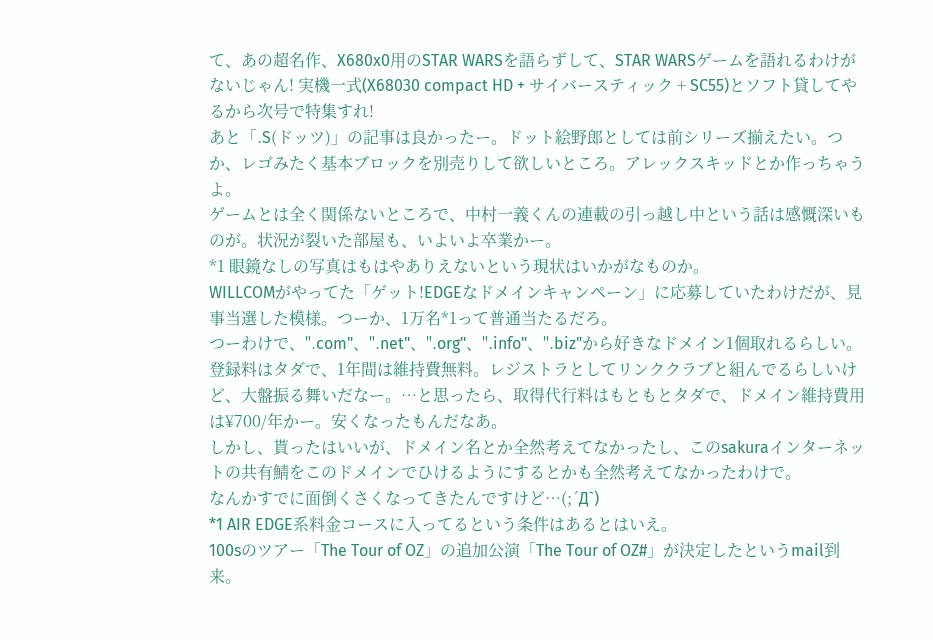て、あの超名作、X680x0用のSTAR WARSを語らずして、STAR WARSゲームを語れるわけがないじゃん! 実機一式(X68030 compact HD + サイバースティック + SC55)とソフト貸してやるから次号で特集すれ!
あと「.S(ドッツ)」の記事は良かったー。ドット絵野郎としては前シリーズ揃えたい。つか、レゴみたく基本ブロックを別売りして欲しいところ。アレックスキッドとか作っちゃうよ。
ゲームとは全く関係ないところで、中村一義くんの連載の引っ越し中という話は感慨深いものが。状況が裂いた部屋も、いよいよ卒業かー。
*1 眼鏡なしの写真はもはやありえないという現状はいかがなものか。
WILLCOMがやってた「ゲット!EDGEなドメインキャンペーン」に応募していたわけだが、見事当選した模様。つーか、1万名*1って普通当たるだろ。
つーわけで、".com"、".net"、".org"、".info"、".biz"から好きなドメイン1個取れるらしい。登録料はタダで、1年間は維持費無料。レジストラとしてリンククラブと組んでるらしいけど、大盤振る舞いだなー。…と思ったら、取得代行料はもともとタダで、ドメイン維持費用は¥700/年かー。安くなったもんだなあ。
しかし、貰ったはいいが、ドメイン名とか全然考えてなかったし、このsakuraインターネットの共有鯖をこのドメインでひけるようにするとかも全然考えてなかったわけで。
なんかすでに面倒くさくなってきたんですけど…(;´Д`)
*1 AIR EDGE系料金コースに入ってるという条件はあるとはいえ。
100sのツアー「The Tour of OZ」の追加公演「The Tour of OZ#」が決定したというmail到来。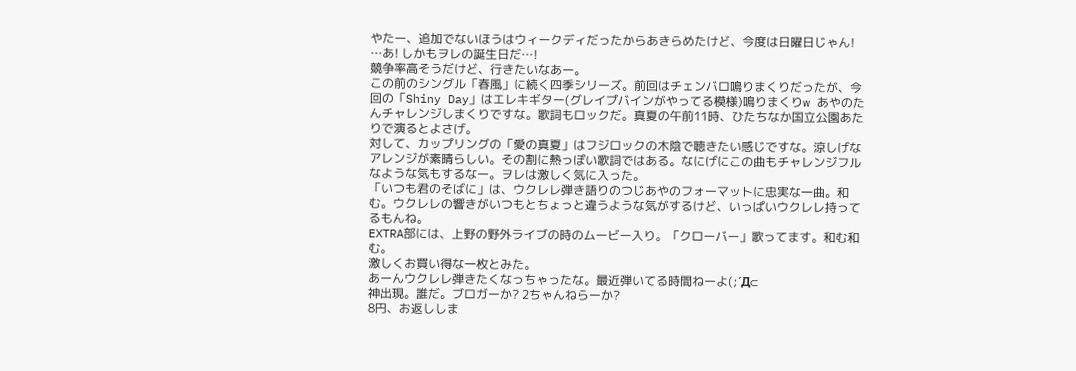やたー、追加でないほうはウィークディだったからあきらめたけど、今度は日曜日じゃん! …あ! しかもヲレの誕生日だ…!
競争率高そうだけど、行きたいなあー。
この前のシングル「春風」に続く四季シリーズ。前回はチェンバロ鳴りまくりだったが、今回の「Shiny Day」はエレキギター(グレイプバインがやってる模様)鳴りまくりw あやのたんチャレンジしまくりですな。歌詞もロックだ。真夏の午前11時、ひたちなか国立公園あたりで演るとよさげ。
対して、カップリングの「愛の真夏」はフジロックの木陰で聴きたい感じですな。涼しげなアレンジが素晴らしい。その割に熱っぽい歌詞ではある。なにげにこの曲もチャレンジフルなような気もするなー。ヲレは激しく気に入った。
「いつも君のそばに」は、ウクレレ弾き語りのつじあやのフォーマットに忠実な一曲。和む。ウクレレの響きがいつもとちょっと違うような気がするけど、いっぱいウクレレ持ってるもんね。
EXTRA部には、上野の野外ライブの時のムービー入り。「クローバー」歌ってます。和む和む。
激しくお買い得な一枚とみた。
あーんウクレレ弾きたくなっちゃったな。最近弾いてる時間ねーよ(;´Д⊂
神出現。誰だ。ブロガーか? 2ちゃんねらーか?
8円、お返ししま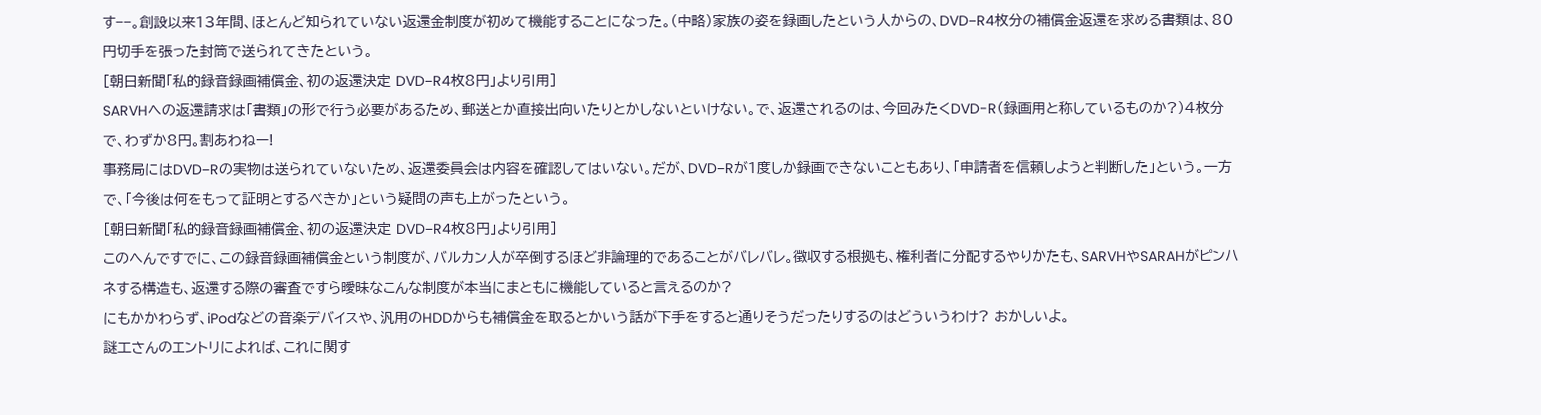す−−。創設以来13年間、ほとんど知られていない返還金制度が初めて機能することになった。(中略)家族の姿を録画したという人からの、DVD−R4枚分の補償金返還を求める書類は、80円切手を張った封筒で送られてきたという。
[朝日新聞「私的録音録画補償金、初の返還決定 DVD−R4枚8円」より引用]
SARVHへの返還請求は「書類」の形で行う必要があるため、郵送とか直接出向いたりとかしないといけない。で、返還されるのは、今回みたくDVD-R(録画用と称しているものか?)4枚分で、わずか8円。割あわねー!
事務局にはDVD−Rの実物は送られていないため、返還委員会は内容を確認してはいない。だが、DVD−Rが1度しか録画できないこともあり、「申請者を信頼しようと判断した」という。一方で、「今後は何をもって証明とするべきか」という疑問の声も上がったという。
[朝日新聞「私的録音録画補償金、初の返還決定 DVD−R4枚8円」より引用]
このへんですでに、この録音録画補償金という制度が、バルカン人が卒倒するほど非論理的であることがバレバレ。徴収する根拠も、権利者に分配するやりかたも、SARVHやSARAHがピンハネする構造も、返還する際の審査ですら曖昧なこんな制度が本当にまともに機能していると言えるのか?
にもかかわらず、iPodなどの音楽デバイスや、汎用のHDDからも補償金を取るとかいう話が下手をすると通りそうだったりするのはどういうわけ? おかしいよ。
謎工さんのエントリによれば、これに関す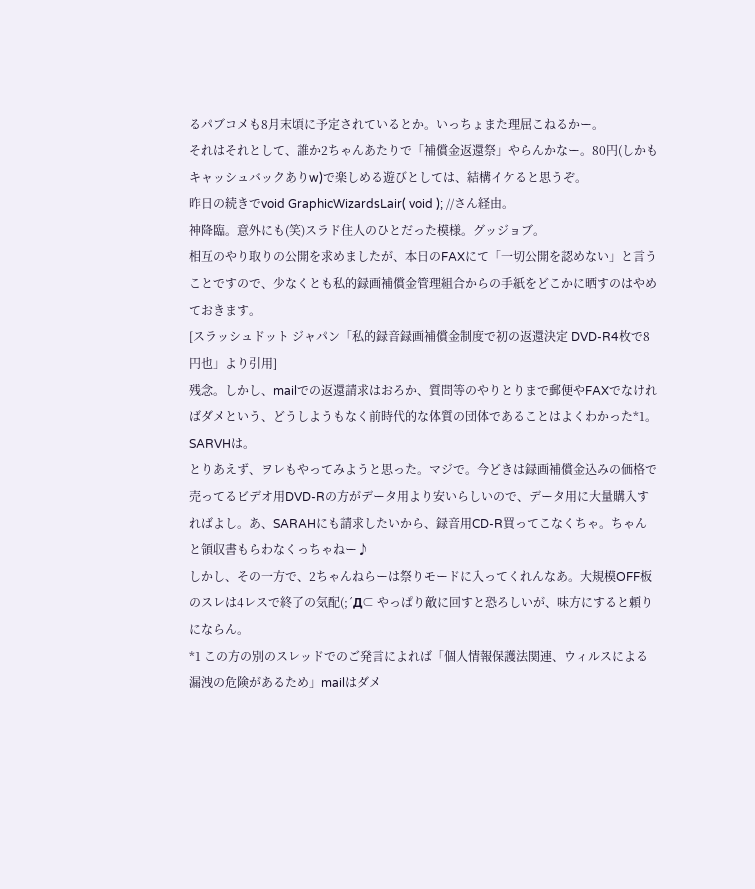るパブコメも8月末頃に予定されているとか。いっちょまた理屈こねるかー。
それはそれとして、誰か2ちゃんあたりで「補償金返還祭」やらんかなー。80円(しかもキャッシュバックありw)で楽しめる遊びとしては、結構イケると思うぞ。
昨日の続きでvoid GraphicWizardsLair( void ); //さん経由。
神降臨。意外にも(笑)スラド住人のひとだった模様。グッジョブ。
相互のやり取りの公開を求めましたが、本日のFAXにて「一切公開を認めない」と言うことですので、少なくとも私的録画補償金管理組合からの手紙をどこかに晒すのはやめておきます。
[スラッシュドット ジャパン「私的録音録画補償金制度で初の返還決定 DVD-R4枚で8円也」より引用]
残念。しかし、mailでの返還請求はおろか、質問等のやりとりまで郵便やFAXでなければダメという、どうしようもなく前時代的な体質の団体であることはよくわかった*1。SARVHは。
とりあえず、ヲレもやってみようと思った。マジで。今どきは録画補償金込みの価格で売ってるビデオ用DVD-Rの方がデータ用より安いらしいので、データ用に大量購入すればよし。あ、SARAHにも請求したいから、録音用CD-R買ってこなくちゃ。ちゃんと領収書もらわなくっちゃねー♪
しかし、その一方で、2ちゃんねらーは祭りモードに入ってくれんなあ。大規模OFF板のスレは4レスで終了の気配(;´Д⊂ やっぱり敵に回すと恐ろしいが、味方にすると頼りにならん。
*1 この方の別のスレッドでのご発言によれば「個人情報保護法関連、ウィルスによる漏洩の危険があるため」mailはダメ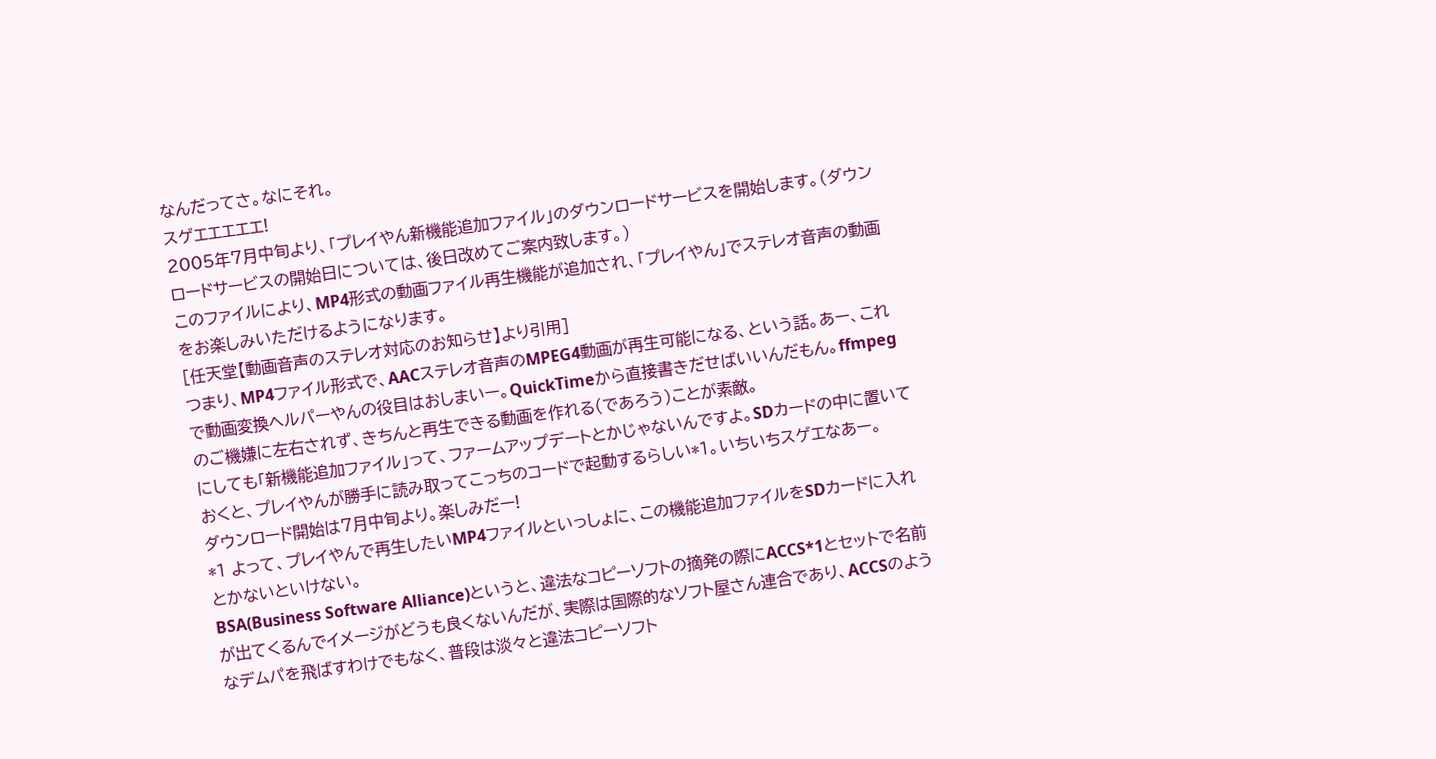なんだってさ。なにそれ。
スゲエエエエエ!
2005年7月中旬より、「プレイやん新機能追加ファイル」のダウンロードサービスを開始します。(ダウンロードサービスの開始日については、後日改めてご案内致します。)
このファイルにより、MP4形式の動画ファイル再生機能が追加され、「プレイやん」でステレオ音声の動画をお楽しみいただけるようになります。
[任天堂【動画音声のステレオ対応のお知らせ】より引用]
つまり、MP4ファイル形式で、AACステレオ音声のMPEG4動画が再生可能になる、という話。あー、これで動画変換ヘルパーやんの役目はおしまいー。QuickTimeから直接書きだせばいいんだもん。ffmpegのご機嫌に左右されず、きちんと再生できる動画を作れる(であろう)ことが素敵。
にしても「新機能追加ファイル」って、ファームアップデートとかじゃないんですよ。SDカードの中に置いておくと、プレイやんが勝手に読み取ってこっちのコードで起動するらしい*1。いちいちスゲエなあー。
ダウンロード開始は7月中旬より。楽しみだー!
*1 よって、プレイやんで再生したいMP4ファイルといっしょに、この機能追加ファイルをSDカードに入れとかないといけない。
BSA(Business Software Alliance)というと、違法なコピーソフトの摘発の際にACCS*1とセットで名前が出てくるんでイメージがどうも良くないんだが、実際は国際的なソフト屋さん連合であり、ACCSのようなデムパを飛ばすわけでもなく、普段は淡々と違法コピーソフト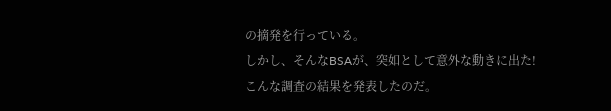の摘発を行っている。
しかし、そんなBSAが、突如として意外な動きに出た!
こんな調査の結果を発表したのだ。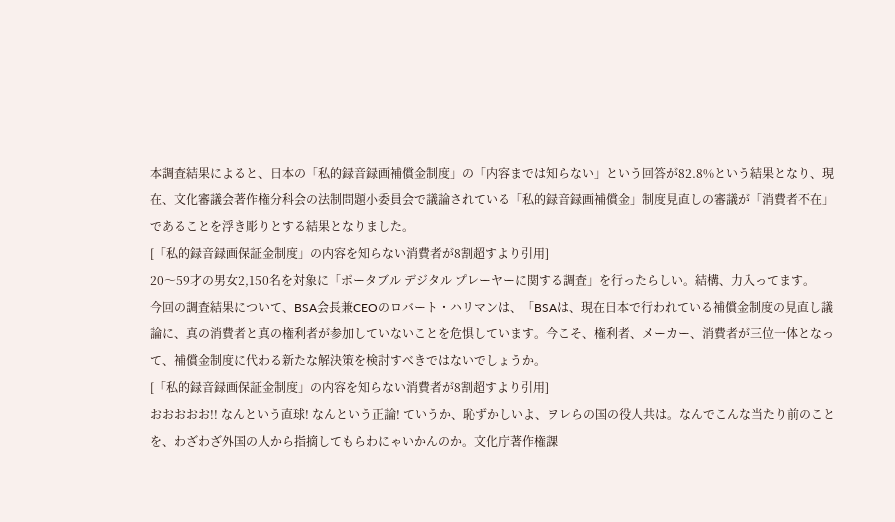本調査結果によると、日本の「私的録音録画補償金制度」の「内容までは知らない」という回答が82.8%という結果となり、現在、文化審議会著作権分科会の法制問題小委員会で議論されている「私的録音録画補償金」制度見直しの審議が「消費者不在」であることを浮き彫りとする結果となりました。
[「私的録音録画保証金制度」の内容を知らない消費者が8割超すより引用]
20〜59才の男女2,150名を対象に「ポータブル デジタル プレーヤーに関する調査」を行ったらしい。結構、力入ってます。
今回の調査結果について、BSA会長兼CEOのロバート・ハリマンは、「BSAは、現在日本で行われている補償金制度の見直し議論に、真の消費者と真の権利者が参加していないことを危惧しています。今こそ、権利者、メーカー、消費者が三位一体となって、補償金制度に代わる新たな解決策を検討すべきではないでしょうか。
[「私的録音録画保証金制度」の内容を知らない消費者が8割超すより引用]
おおおおお!! なんという直球! なんという正論! ていうか、恥ずかしいよ、ヲレらの国の役人共は。なんでこんな当たり前のことを、わざわざ外国の人から指摘してもらわにゃいかんのか。文化庁著作権課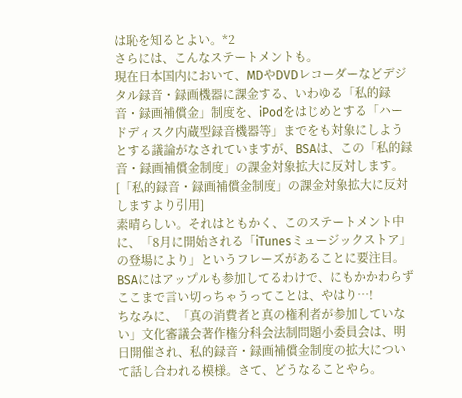は恥を知るとよい。*2
さらには、こんなステートメントも。
現在日本国内において、MDやDVDレコーダーなどデジタル録音・録画機器に課金する、いわゆる「私的録音・録画補償金」制度を、iPodをはじめとする「ハードディスク内蔵型録音機器等」までをも対象にしようとする議論がなされていますが、BSAは、この「私的録音・録画補償金制度」の課金対象拡大に反対します。
[「私的録音・録画補償金制度」の課金対象拡大に反対しますより引用]
素晴らしい。それはともかく、このステートメント中に、「8月に開始される「iTunesミュージックストア」の登場により」というフレーズがあることに要注目。BSAにはアップルも参加してるわけで、にもかかわらずここまで言い切っちゃうってことは、やはり…!
ちなみに、「真の消費者と真の権利者が参加していない」文化審議会著作権分科会法制問題小委員会は、明日開催され、私的録音・録画補償金制度の拡大について話し合われる模様。さて、どうなることやら。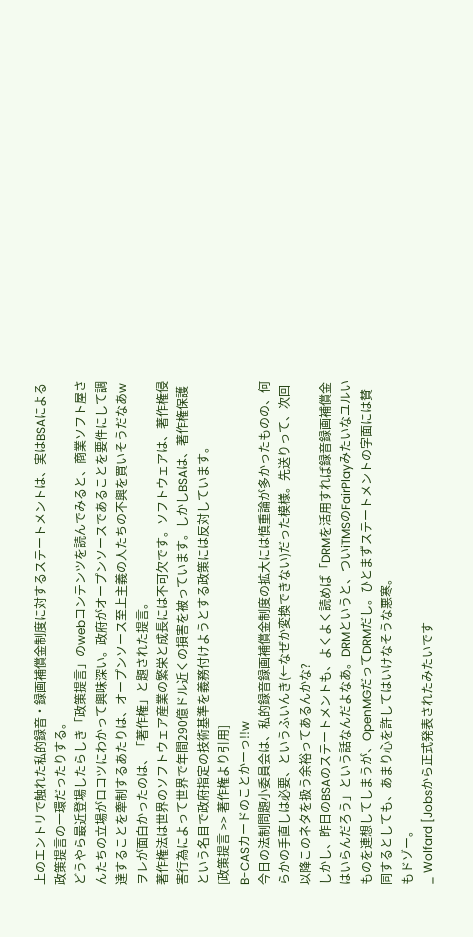上のエントリで触れた私的録音・録画補償金制度に対するステートメントは、実はBSAによる政策提言の一環だったりする。
どうやら最近登場したらしき「政策提言」のwebコンテンツを読んでみると、商業ソフト屋さんたちの立場がロコツにわかって興味深い。政府がオープンソースであることを要件にして調達することを牽制するあたりは、オープンソース至上主義の人たちの不興を買いそうだなあw
ヲレが面白かったのは、「著作権」と題された提言。
著作権法は世界のソフトウェア産業の繁栄と成長には不可欠です。ソフトウェアは、著作権侵害行為によって世界で年間290億ドル近くの損害を被っています。しかしBSAは、著作権保護という名目で政府指定の技術基準を義務付けようとする政策には反対しています。
[政策提言 >> 著作権より引用]
B-CASカードのことかーっ!!w
今日の法制問題小委員会は、私的録音録画補償金制度の拡大には慎重論が多かったものの、何らかの手直しは必要、というふいんき(←なぜか変換できない)だった模様。先送りって、次回以降このネタを扱う余裕ってあるんかな?
しかし、昨日のBSAのステートメントも、よくよく読めば「DRMを活用すれば録音録画補償金はいらんだろう」という話なんだよなあ。DRMというと、ついiTMSのFairPlayみたいなユルいものを連想してしまうが、OpenMGだってDRMだし。ひとまずステートメントの字面には賛同するとしても、あまり心を許してはいけなそうな悪寒。
もドゾー。
_ Wolfard [Jobsから正式発表されたみたいです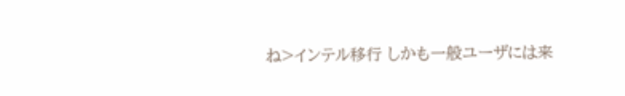ね>インテル移行 しかも一般ユーザには来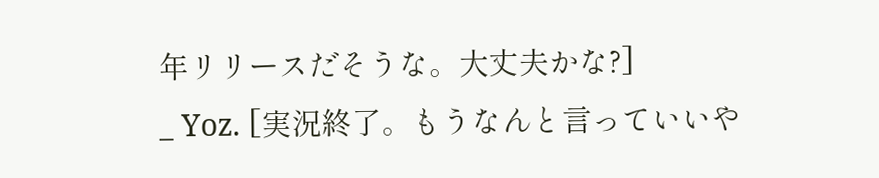年リリースだそうな。大丈夫かな?]
_ Yoz. [実況終了。もうなんと言っていいや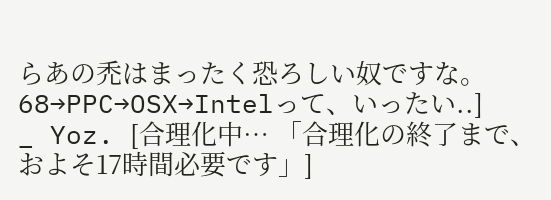らあの禿はまったく恐ろしい奴ですな。 68→PPC→OSX→Intelって、いったい..]
_ Yoz. [合理化中… 「合理化の終了まで、およそ17時間必要です」]